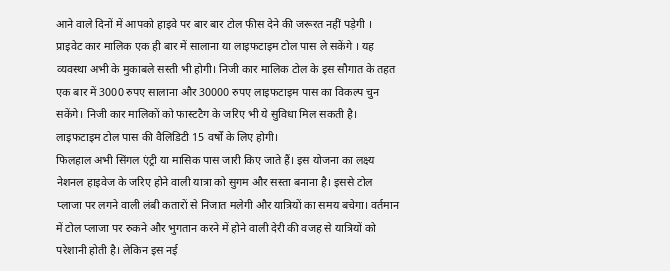आने वाले दिनों में आपको हाइवे पर बार बार टोल फीस देने की जरूरत नहीं पड़ेगी । प्राइवेट कार मालिक एक ही बार में सालाना या लाइफटाइम टोल पास ले सकेंगे । यह व्यवस्था अभी के मुकाबले सस्ती भी होगी। निजी कार मालिक टोल के इस सौगात के तहत एक बार में 3000 रुपए सालाना और 30000 रुपए लाइफटाइम पास का विकल्प चुन सकेंगे। निजी कार मालिकों को फास्टटैग के जरिए भी ये सुविधा मिल सकती है। लाइफटाइम टोल पास की वैलिडिटी 15 वर्षों के लिए होगी।
फिलहाल अभी सिंगल एंट्री या मासिक पास जारी किए जाते हैं। इस योजना का लक्ष्य नेशनल हाइवेज के जरिए होने वाली यात्रा को सुगम और सस्ता बनाना है। इससे टोल प्लाजा पर लगने वाली लंबी कतारों से निजात मलेगी और यात्रियों का समय बचेगा। वर्तमान में टोल प्लाजा पर रुकने और भुगतान करने में होने वाली देरी की वजह से यात्रियों को परेशानी होती है। लेकिन इस नई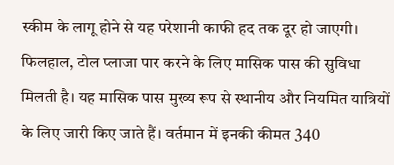स्कीम के लागू होने से यह परेशानी काफी हद तक दूर हो जाएगी।
फिलहाल, टोल प्लाजा पार करने के लिए मासिक पास की सुविधा मिलती है। यह मासिक पास मुख्य रूप से स्थानीय और नियमित यात्रियों के लिए जारी किए जाते हैं। वर्तमान में इनकी कीमत 340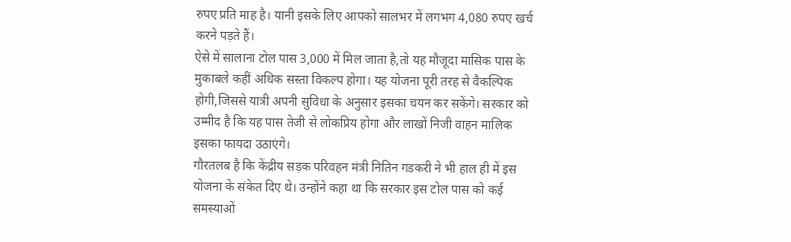रुपए प्रति माह है। यानी इसके लिए आपको सालभर में लगभग 4,080 रुपए खर्च करने पड़ते हैं।
ऐसे में सालाना टोल पास 3,000 में मिल जाता है,तो यह मौजूदा मासिक पास के मुकाबले कहीं अधिक सस्ता विकल्प होगा। यह योजना पूरी तरह से वैकल्पिक होगी,जिससे यात्री अपनी सुविधा के अनुसार इसका चयन कर सकेंगे। सरकार को उम्मीद है कि यह पास तेजी से लोकप्रिय होगा और लाखों निजी वाहन मालिक इसका फायदा उठाएंगे।
गौरतलब है कि केंद्रीय सड़क परिवहन मंत्री नितिन गडकरी ने भी हाल ही में इस योजना के संकेत दिए थे। उन्होंने कहा था कि सरकार इस टोल पास को कई समस्याओं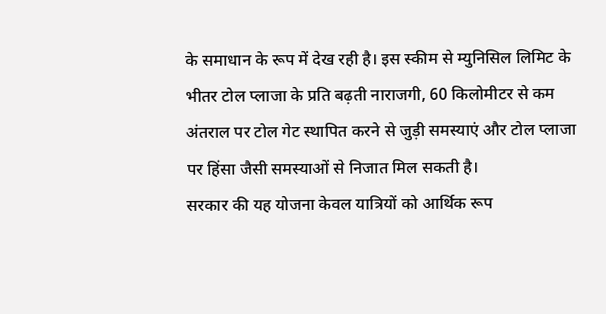के समाधान के रूप में देख रही है। इस स्कीम से म्युनिसिल लिमिट के भीतर टोल प्लाजा के प्रति बढ़ती नाराजगी, 60 किलोमीटर से कम अंतराल पर टोल गेट स्थापित करने से जुड़ी समस्याएं और टोल प्लाजा पर हिंसा जैसी समस्याओं से निजात मिल सकती है।
सरकार की यह योजना केवल यात्रियों को आर्थिक रूप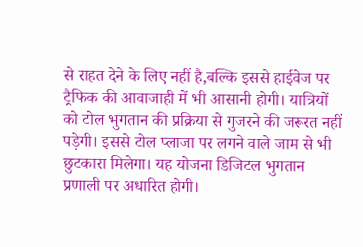से राहत देने के लिए नहीं है,बल्कि इससे हाईवेज पर ट्रैफिक की आवाजाही में भी आसानी होगी। यात्रियों को टोल भुगतान की प्रक्रिया से गुजरने की जरूरत नहीं पड़ेगी। इससे टोल प्लाजा पर लगने वाले जाम से भी छुटकारा मिलेगा। यह योजना डिजिटल भुगतान प्रणाली पर अधारित होगी।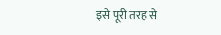इसे पूरी तरह से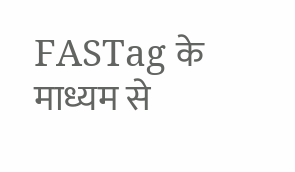FASTag के माध्यम से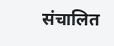संचालित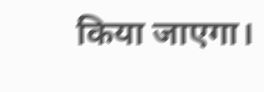किया जाएगा।